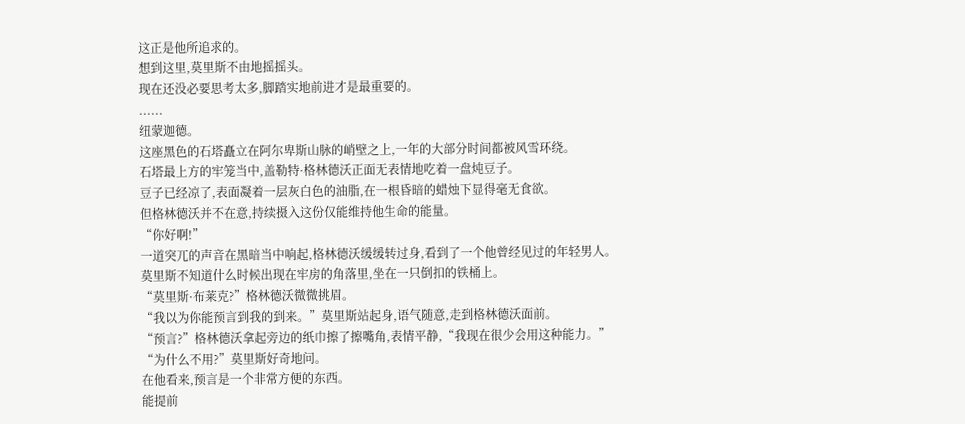这正是他所追求的。
想到这里,莫里斯不由地摇摇头。
现在还没必要思考太多,脚踏实地前进才是最重要的。
......
纽蒙迦德。
这座黑色的石塔矗立在阿尔卑斯山脉的峭壁之上,一年的大部分时间都被风雪环绕。
石塔最上方的牢笼当中,盖勒特·格林德沃正面无表情地吃着一盘炖豆子。
豆子已经凉了,表面凝着一层灰白色的油脂,在一根昏暗的蜡烛下显得毫无食欲。
但格林德沃并不在意,持续摄入这份仅能维持他生命的能量。
“你好啊!”
一道突兀的声音在黑暗当中响起,格林德沃缓缓转过身,看到了一个他曾经见过的年轻男人。
莫里斯不知道什么时候出现在牢房的角落里,坐在一只倒扣的铁桶上。
“莫里斯·布莱克?”格林德沃微微挑眉。
“我以为你能预言到我的到来。”莫里斯站起身,语气随意,走到格林德沃面前。
“预言?”格林德沃拿起旁边的纸巾擦了擦嘴角,表情平静,“我现在很少会用这种能力。”
“为什么不用?”莫里斯好奇地问。
在他看来,预言是一个非常方便的东西。
能提前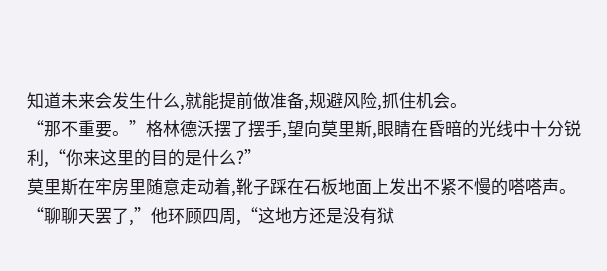知道未来会发生什么,就能提前做准备,规避风险,抓住机会。
“那不重要。”格林德沃摆了摆手,望向莫里斯,眼睛在昏暗的光线中十分锐利,“你来这里的目的是什么?”
莫里斯在牢房里随意走动着,靴子踩在石板地面上发出不紧不慢的嗒嗒声。
“聊聊天罢了,”他环顾四周,“这地方还是没有狱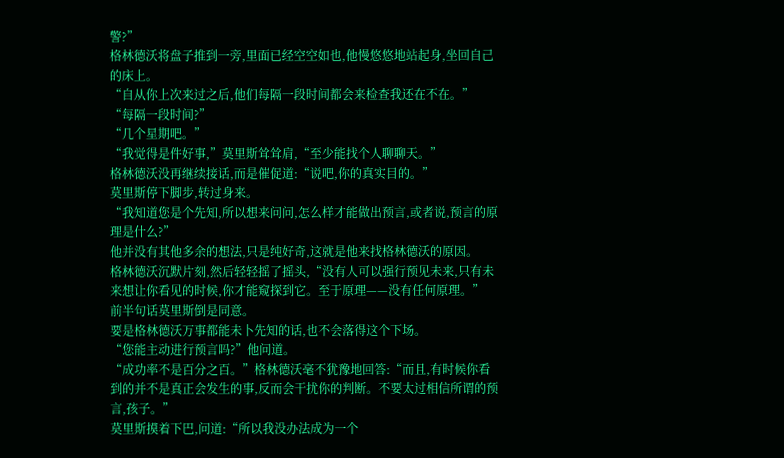警?”
格林德沃将盘子推到一旁,里面已经空空如也,他慢悠悠地站起身,坐回自己的床上。
“自从你上次来过之后,他们每隔一段时间都会来检查我还在不在。”
“每隔一段时间?”
“几个星期吧。”
“我觉得是件好事,”莫里斯耸耸肩,“至少能找个人聊聊天。”
格林德沃没再继续接话,而是催促道:“说吧,你的真实目的。”
莫里斯停下脚步,转过身来。
“我知道您是个先知,所以想来问问,怎么样才能做出预言,或者说,预言的原理是什么?”
他并没有其他多余的想法,只是纯好奇,这就是他来找格林德沃的原因。
格林德沃沉默片刻,然后轻轻摇了摇头,“没有人可以强行预见未来,只有未来想让你看见的时候,你才能窥探到它。至于原理——没有任何原理。”
前半句话莫里斯倒是同意。
要是格林德沃万事都能未卜先知的话,也不会落得这个下场。
“您能主动进行预言吗?”他问道。
“成功率不是百分之百。”格林德沃毫不犹豫地回答:“而且,有时候你看到的并不是真正会发生的事,反而会干扰你的判断。不要太过相信所谓的预言,孩子。”
莫里斯摸着下巴,问道:“所以我没办法成为一个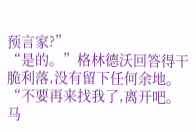预言家?”
“是的。”格林德沃回答得干脆利落,没有留下任何余地。
“不要再来找我了,离开吧。马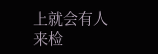上就会有人来检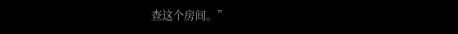查这个房间。”